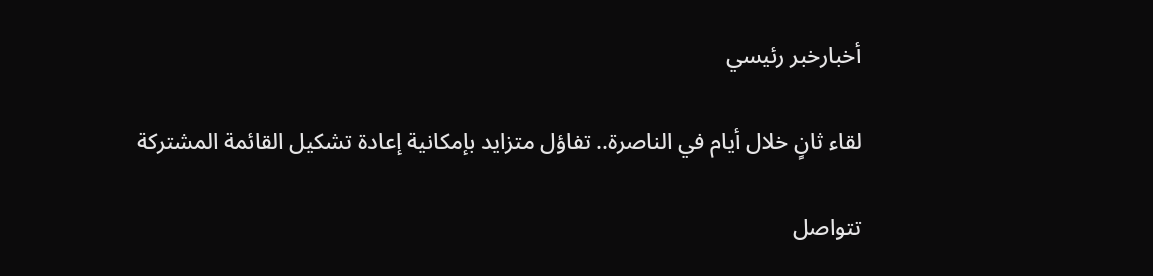أخبارخبر رئيسي

لقاء ثانٍ خلال أيام في الناصرة.. تفاؤل متزايد بإمكانية إعادة تشكيل القائمة المشتركة

تتواصل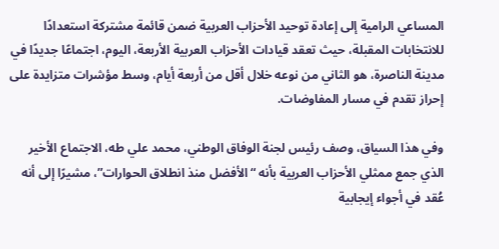المساعي الرامية إلى إعادة توحيد الأحزاب العربية ضمن قائمة مشتركة استعدادًا للانتخابات المقبلة، حيث تعقد قيادات الأحزاب العربية الأربعة، اليوم، اجتماعًا جديدًا في مدينة الناصرة، هو الثاني من نوعه خلال أقل من أربعة أيام، وسط مؤشرات متزايدة على إحراز تقدم في مسار المفاوضات.

وفي هذا السياق، وصف رئيس لجنة الوفاق الوطني، محمد علي طه، الاجتماع الأخير الذي جمع ممثلي الأحزاب العربية بأنه “الأفضل منذ انطلاق الحوارات”، مشيرًا إلى أنه عُقد في أجواء إيجابية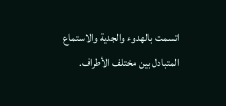اتسمت بالهدوء والجدية والاستماع المتبادل بين مختلف الأطراف.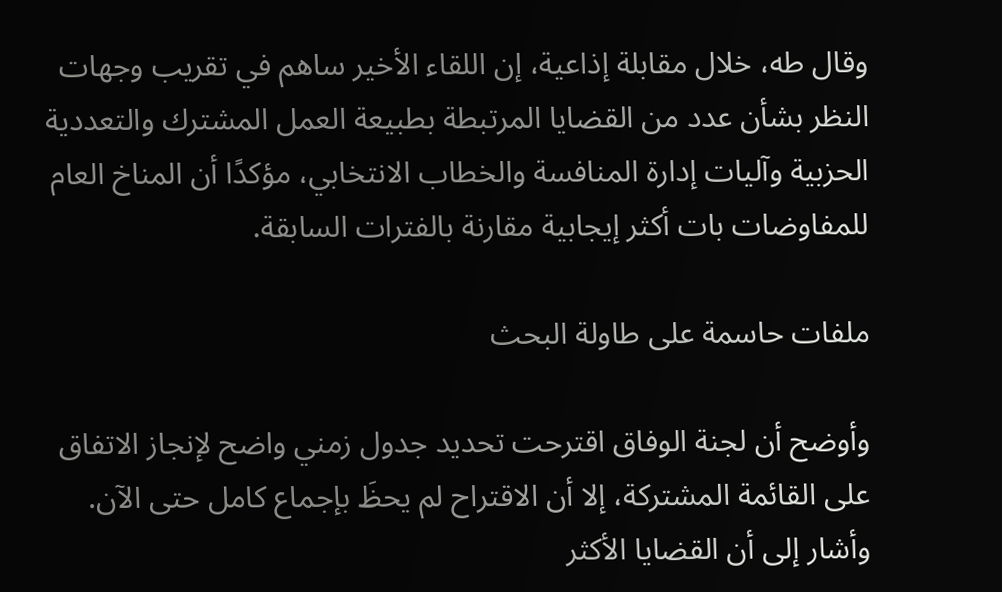وقال طه، خلال مقابلة إذاعية، إن اللقاء الأخير ساهم في تقريب وجهات النظر بشأن عدد من القضايا المرتبطة بطبيعة العمل المشترك والتعددية الحزبية وآليات إدارة المنافسة والخطاب الانتخابي، مؤكدًا أن المناخ العام للمفاوضات بات أكثر إيجابية مقارنة بالفترات السابقة.

ملفات حاسمة على طاولة البحث

وأوضح أن لجنة الوفاق اقترحت تحديد جدول زمني واضح لإنجاز الاتفاق على القائمة المشتركة، إلا أن الاقتراح لم يحظَ بإجماع كامل حتى الآن. وأشار إلى أن القضايا الأكثر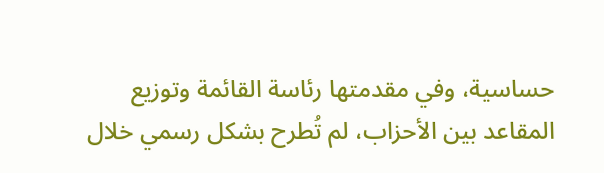حساسية، وفي مقدمتها رئاسة القائمة وتوزيع المقاعد بين الأحزاب، لم تُطرح بشكل رسمي خلال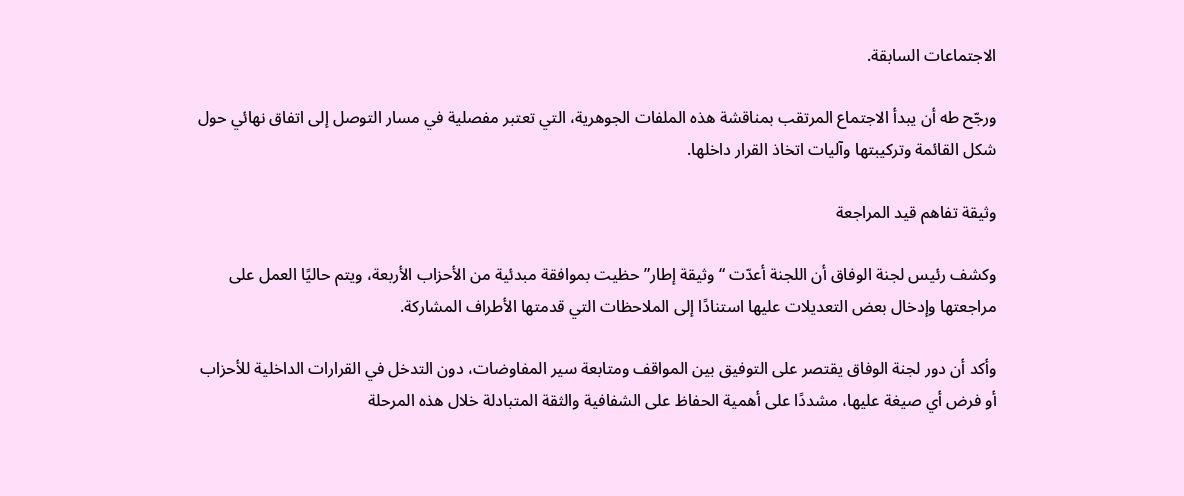الاجتماعات السابقة.

ورجّح طه أن يبدأ الاجتماع المرتقب بمناقشة هذه الملفات الجوهرية، التي تعتبر مفصلية في مسار التوصل إلى اتفاق نهائي حول شكل القائمة وتركيبتها وآليات اتخاذ القرار داخلها.

وثيقة تفاهم قيد المراجعة

وكشف رئيس لجنة الوفاق أن اللجنة أعدّت “وثيقة إطار” حظيت بموافقة مبدئية من الأحزاب الأربعة، ويتم حاليًا العمل على مراجعتها وإدخال بعض التعديلات عليها استنادًا إلى الملاحظات التي قدمتها الأطراف المشاركة.

وأكد أن دور لجنة الوفاق يقتصر على التوفيق بين المواقف ومتابعة سير المفاوضات، دون التدخل في القرارات الداخلية للأحزاب أو فرض أي صيغة عليها، مشددًا على أهمية الحفاظ على الشفافية والثقة المتبادلة خلال هذه المرحلة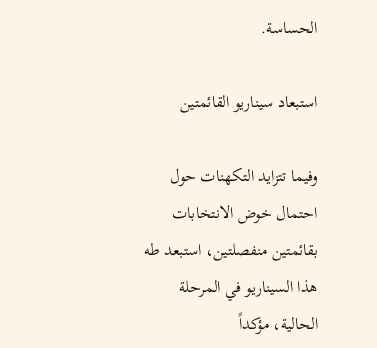الحساسة.

استبعاد سيناريو القائمتين

وفيما تتزايد التكهنات حول احتمال خوض الانتخابات بقائمتين منفصلتين، استبعد طه هذا السيناريو في المرحلة الحالية، مؤكداً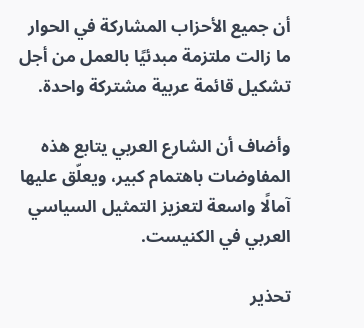أن جميع الأحزاب المشاركة في الحوار ما زالت ملتزمة مبدئيًا بالعمل من أجل تشكيل قائمة عربية مشتركة واحدة.

وأضاف أن الشارع العربي يتابع هذه المفاوضات باهتمام كبير، ويعلّق عليها آمالًا واسعة لتعزيز التمثيل السياسي العربي في الكنيست.

تحذير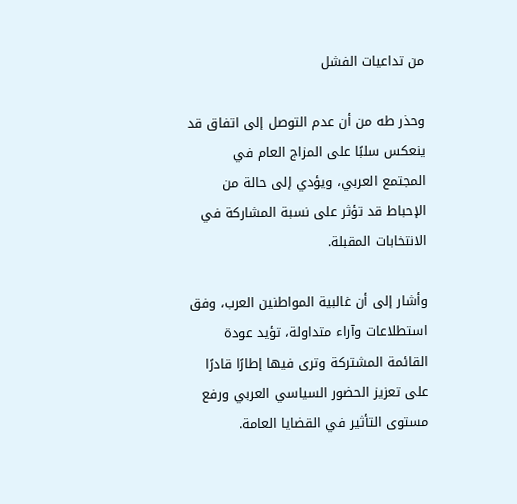من تداعيات الفشل

وحذر طه من أن عدم التوصل إلى اتفاق قد ينعكس سلبًا على المزاج العام في المجتمع العربي، ويؤدي إلى حالة من الإحباط قد تؤثر على نسبة المشاركة في الانتخابات المقبلة.

وأشار إلى أن غالبية المواطنين العرب، وفق استطلاعات وآراء متداولة، تؤيد عودة القائمة المشتركة وترى فيها إطارًا قادرًا على تعزيز الحضور السياسي العربي ورفع مستوى التأثير في القضايا العامة.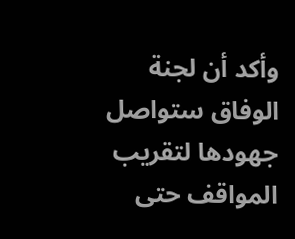وأكد أن لجنة الوفاق ستواصل جهودها لتقريب المواقف حتى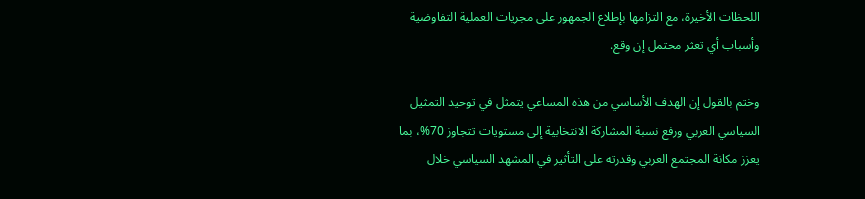اللحظات الأخيرة، مع التزامها بإطلاع الجمهور على مجريات العملية التفاوضية وأسباب أي تعثر محتمل إن وقع.

وختم بالقول إن الهدف الأساسي من هذه المساعي يتمثل في توحيد التمثيل السياسي العربي ورفع نسبة المشاركة الانتخابية إلى مستويات تتجاوز 70%، بما يعزز مكانة المجتمع العربي وقدرته على التأثير في المشهد السياسي خلال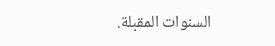السنوات المقبلة.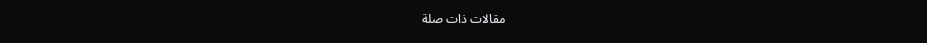مقالات ذات صلة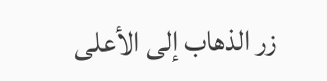زر الذهاب إلى الأعلى